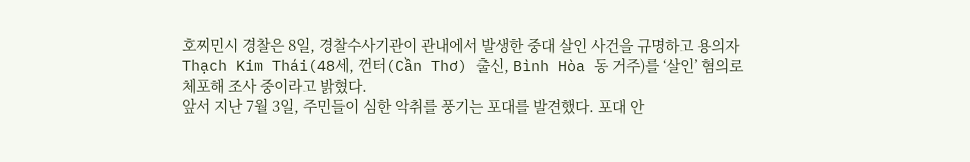호찌민시 경찰은 8일, 경찰수사기관이 관내에서 발생한 중대 살인 사건을 규명하고 용의자 Thạch Kim Thái(48세, 껀터(Cần Thơ) 출신, Bình Hòa 동 거주)를 ‘살인’ 혐의로 체포해 조사 중이라고 밝혔다.
앞서 지난 7월 3일, 주민들이 심한 악취를 풍기는 포대를 발견했다. 포대 안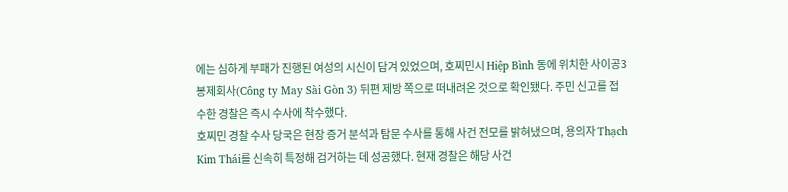에는 심하게 부패가 진행된 여성의 시신이 담겨 있었으며, 호찌민시 Hiệp Bình 동에 위치한 사이공3봉제회사(Công ty May Sài Gòn 3) 뒤편 제방 쪽으로 떠내려온 것으로 확인됐다. 주민 신고를 접수한 경찰은 즉시 수사에 착수했다.
호찌민 경찰 수사 당국은 현장 증거 분석과 탐문 수사를 통해 사건 전모를 밝혀냈으며, 용의자 Thạch Kim Thái를 신속히 특정해 검거하는 데 성공했다. 현재 경찰은 해당 사건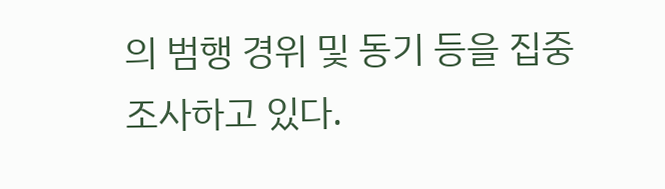의 범행 경위 및 동기 등을 집중 조사하고 있다.